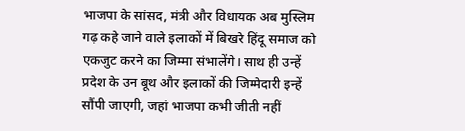भाजपा के सांसद, मंत्री और विधायक अब मुस्लिम गढ़ कहे जाने वाले इलाकों में बिखरे हिंदू समाज को एकजुट करने का जिम्मा संभालेंगे। साथ ही उन्हें प्रदेश के उन बूथ और इलाकों की जिम्मेदारी इन्हें सौंपी जाएगी, जहां भाजपा कभी जीती नहीं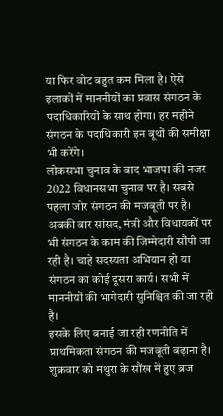या फिर वोट बहुत कम मिला है। ऐसे इलाकों में माननीयों का प्रवास संगठन के पदाधिकारियों के साथ होगा। हर महीने संगठन के पदाधिकारी इन बूथों की समीक्षा भी करेंगे।
लोकसभा चुनाव के बाद भाजपा की नजर 2022 विधानसभा चुनाव पर है। सबसे पहला जोर संगठन की मजबूती पर है। अबकी बार सांसद, मंत्री और विधायकों पर भी संगठन के काम की जिम्मेदारी सौंपी जा रही है। चाहे सदस्यता अभियान हो या संगठन का कोई दूसरा कार्य। सभी में माननीयों की भागेदारी सुनिश्चित की जा रही है।
इसके लिए बनाई जा रही रणनीति में प्राथमिकता संगठन की मजबूती बढ़ाना है। शुक्रवार को मथुरा के सौंख में हुए ब्रज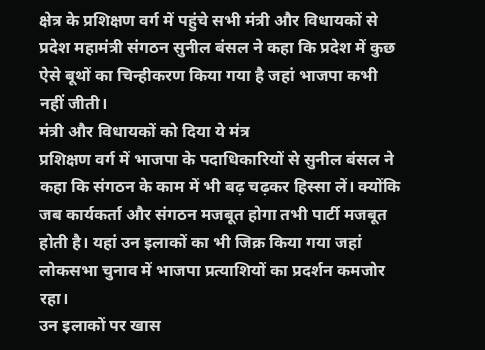क्षेत्र के प्रशिक्षण वर्ग में पहुंचे सभी मंत्री और विधायकों से प्रदेश महामंत्री संगठन सुनील बंसल ने कहा कि प्रदेश में कुछ ऐसे बूथों का चिन्हीकरण किया गया है जहां भाजपा कभी नहीं जीती।
मंत्री और विधायकों को दिया ये मंत्र
प्रशिक्षण वर्ग में भाजपा के पदाधिकारियों से सुनील बंसल ने कहा कि संगठन के काम में भी बढ़ चढ़कर हिस्सा लें। क्योंकि जब कार्यकर्ता और संगठन मजबूत होगा तभी पार्टी मजबूत होती है। यहां उन इलाकों का भी जिक्र किया गया जहां लोकसभा चुनाव में भाजपा प्रत्याशियों का प्रदर्शन कमजोर रहा।
उन इलाकों पर खास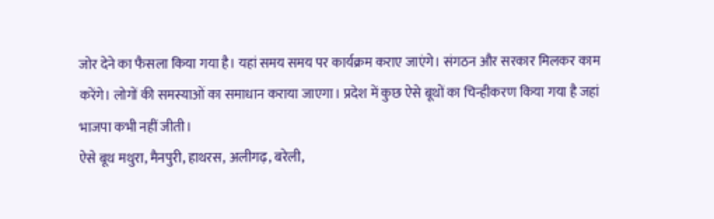जोर देने का फैसला किया गया है। यहां समय समय पर कार्यक्रम कराए जाएंगे। संगठन और सरकार मिलकर काम करेंगे। लोगों की समस्याओं का समाधान कराया जाएगा। प्रदेश में कुछ ऐसे बूथों का चिन्हीकरण किया गया है जहां भाजपा कभी नहीं जीती।
ऐसे बूथ मथुरा, मैनपुरी, हाथरस, अलीगढ़, बरेली,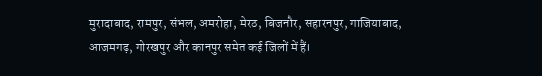मुरादाबाद, रामपुर, संभल, अमरोहा, मेरठ, बिजनौर, सहारनपुर, गाजियाबाद, आजमगढ़, गोरखपुर और कानपुर समेत कई जिलों में हैं।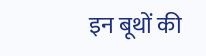इन बूथों की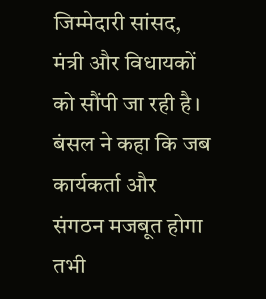जिम्मेदारी सांसद, मंत्री और विधायकों को सौंपी जा रही है। बंसल ने कहा कि जब कार्यकर्ता और संगठन मजबूत होगा तभी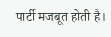पार्टी मजबूत होती है।